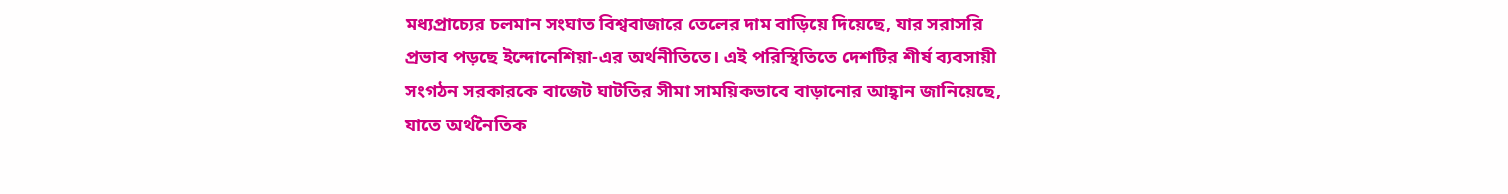মধ্যপ্রাচ্যের চলমান সংঘাত বিশ্ববাজারে তেলের দাম বাড়িয়ে দিয়েছে, যার সরাসরি প্রভাব পড়ছে ইন্দোনেশিয়া-এর অর্থনীতিতে। এই পরিস্থিতিতে দেশটির শীর্ষ ব্যবসায়ী সংগঠন সরকারকে বাজেট ঘাটতির সীমা সাময়িকভাবে বাড়ানোর আহ্বান জানিয়েছে, যাতে অর্থনৈতিক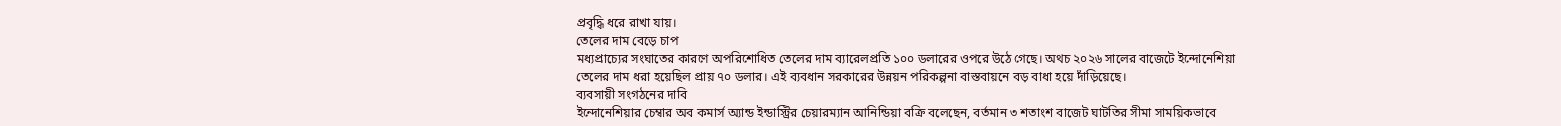প্রবৃদ্ধি ধরে রাখা যায়।
তেলের দাম বেড়ে চাপ
মধ্যপ্রাচ্যের সংঘাতের কারণে অপরিশোধিত তেলের দাম ব্যারেলপ্রতি ১০০ ডলারের ওপরে উঠে গেছে। অথচ ২০২৬ সালের বাজেটে ইন্দোনেশিয়া তেলের দাম ধরা হয়েছিল প্রায় ৭০ ডলার। এই ব্যবধান সরকারের উন্নয়ন পরিকল্পনা বাস্তবায়নে বড় বাধা হয়ে দাঁড়িয়েছে।
ব্যবসায়ী সংগঠনের দাবি
ইন্দোনেশিয়ার চেম্বার অব কমার্স অ্যান্ড ইন্ডাস্ট্রির চেয়ারম্যান আনিন্ডিয়া বক্রি বলেছেন, বর্তমান ৩ শতাংশ বাজেট ঘাটতির সীমা সাময়িকভাবে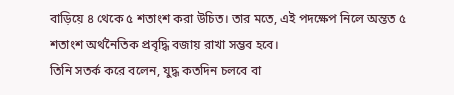বাড়িয়ে ৪ থেকে ৫ শতাংশ করা উচিত। তার মতে, এই পদক্ষেপ নিলে অন্তত ৫ শতাংশ অর্থনৈতিক প্রবৃদ্ধি বজায় রাখা সম্ভব হবে।
তিনি সতর্ক করে বলেন, যুদ্ধ কতদিন চলবে বা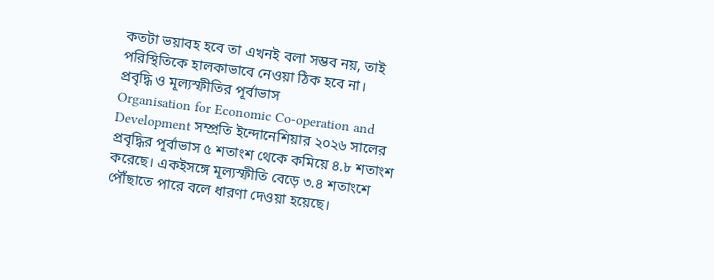কতটা ভয়াবহ হবে তা এখনই বলা সম্ভব নয়, তাই পরিস্থিতিকে হালকাভাবে নেওয়া ঠিক হবে না।
প্রবৃদ্ধি ও মূল্যস্ফীতির পূর্বাভাস
Organisation for Economic Co-operation and Development সম্প্রতি ইন্দোনেশিয়ার ২০২৬ সালের প্রবৃদ্ধির পূর্বাভাস ৫ শতাংশ থেকে কমিয়ে ৪.৮ শতাংশ করেছে। একইসঙ্গে মূল্যস্ফীতি বেড়ে ৩.৪ শতাংশে পৌঁছাতে পারে বলে ধারণা দেওয়া হয়েছে।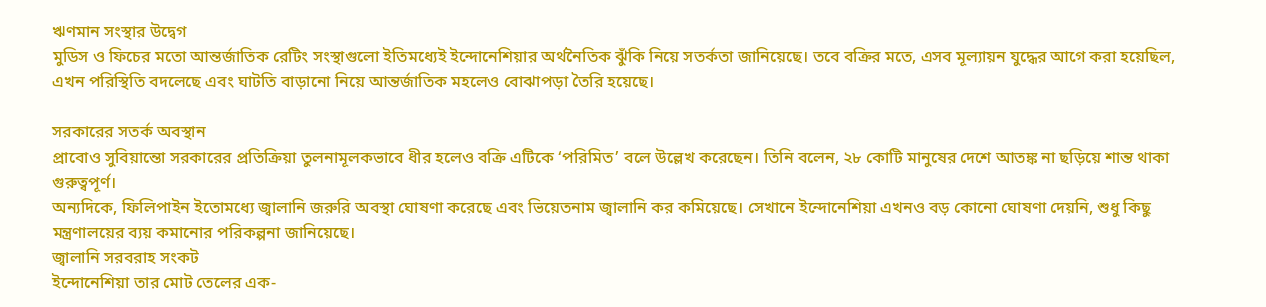ঋণমান সংস্থার উদ্বেগ
মুডিস ও ফিচের মতো আন্তর্জাতিক রেটিং সংস্থাগুলো ইতিমধ্যেই ইন্দোনেশিয়ার অর্থনৈতিক ঝুঁকি নিয়ে সতর্কতা জানিয়েছে। তবে বক্রির মতে, এসব মূল্যায়ন যুদ্ধের আগে করা হয়েছিল, এখন পরিস্থিতি বদলেছে এবং ঘাটতি বাড়ানো নিয়ে আন্তর্জাতিক মহলেও বোঝাপড়া তৈরি হয়েছে।

সরকারের সতর্ক অবস্থান
প্রাবোও সুবিয়ান্তো সরকারের প্রতিক্রিয়া তুলনামূলকভাবে ধীর হলেও বক্রি এটিকে ‘পরিমিত’ বলে উল্লেখ করেছেন। তিনি বলেন, ২৮ কোটি মানুষের দেশে আতঙ্ক না ছড়িয়ে শান্ত থাকা গুরুত্বপূর্ণ।
অন্যদিকে, ফিলিপাইন ইতোমধ্যে জ্বালানি জরুরি অবস্থা ঘোষণা করেছে এবং ভিয়েতনাম জ্বালানি কর কমিয়েছে। সেখানে ইন্দোনেশিয়া এখনও বড় কোনো ঘোষণা দেয়নি, শুধু কিছু মন্ত্রণালয়ের ব্যয় কমানোর পরিকল্পনা জানিয়েছে।
জ্বালানি সরবরাহ সংকট
ইন্দোনেশিয়া তার মোট তেলের এক-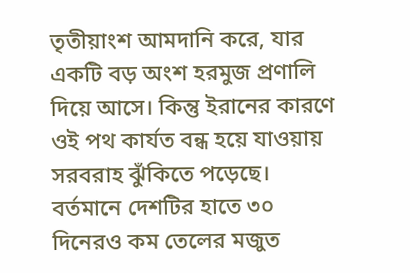তৃতীয়াংশ আমদানি করে, যার একটি বড় অংশ হরমুজ প্রণালি দিয়ে আসে। কিন্তু ইরানের কারণে ওই পথ কার্যত বন্ধ হয়ে যাওয়ায় সরবরাহ ঝুঁকিতে পড়েছে। বর্তমানে দেশটির হাতে ৩০ দিনেরও কম তেলের মজুত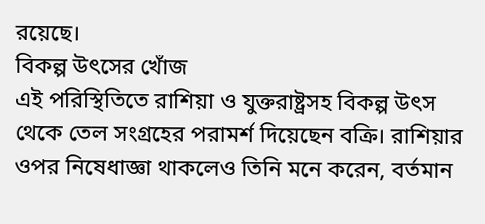রয়েছে।
বিকল্প উৎসের খোঁজ
এই পরিস্থিতিতে রাশিয়া ও যুক্তরাষ্ট্রসহ বিকল্প উৎস থেকে তেল সংগ্রহের পরামর্শ দিয়েছেন বক্রি। রাশিয়ার ওপর নিষেধাজ্ঞা থাকলেও তিনি মনে করেন, বর্তমান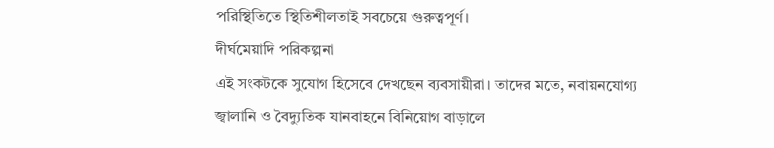পরিস্থিতিতে স্থিতিশীলতাই সবচেয়ে গুরুত্বপূর্ণ।
দীর্ঘমেয়াদি পরিকল্পনা
এই সংকটকে সুযোগ হিসেবে দেখছেন ব্যবসায়ীরা। তাদের মতে, নবায়নযোগ্য জ্বালানি ও বৈদ্যুতিক যানবাহনে বিনিয়োগ বাড়ালে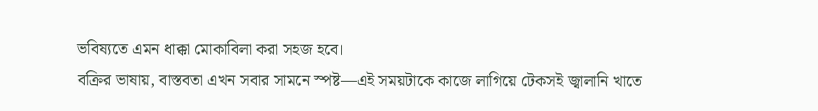ভবিষ্যতে এমন ধাক্কা মোকাবিলা করা সহজ হবে।
বক্রির ভাষায়, বাস্তবতা এখন সবার সামনে স্পষ্ট—এই সময়টাকে কাজে লাগিয়ে টেকসই জ্বালানি খাতে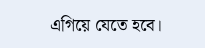এগিয়ে যেতে হবে।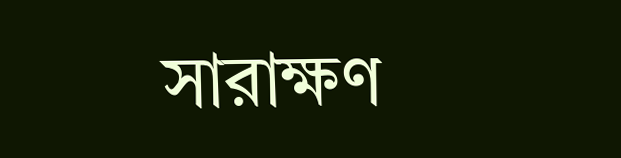সারাক্ষণ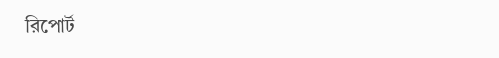রিপোর্ট